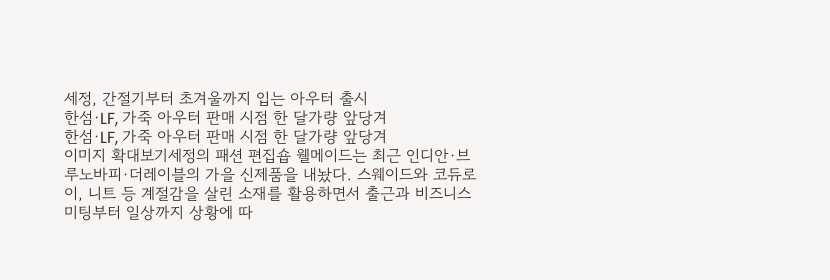세정, 간절기부터 초겨울까지 입는 아우터 출시
한섬·LF, 가죽 아우터 판매 시점 한 달가량 앞당겨
한섬·LF, 가죽 아우터 판매 시점 한 달가량 앞당겨
이미지 확대보기세정의 패션 편집숍 웰메이드는 최근 인디안·브루노바피·더레이블의 가을 신제품을 내놨다. 스웨이드와 코듀로이, 니트 등 계절감을 살린 소재를 활용하면서 출근과 비즈니스 미팅부터 일상까지 상황에 따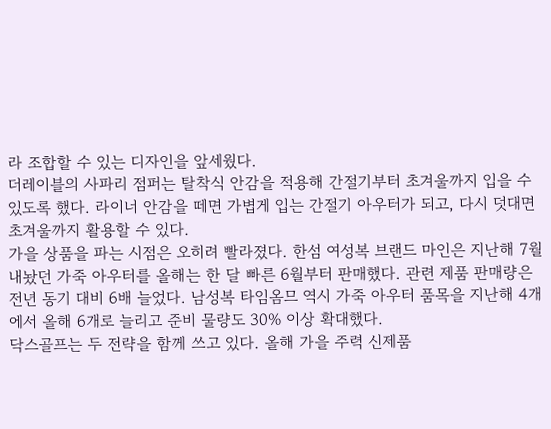라 조합할 수 있는 디자인을 앞세웠다.
더레이블의 사파리 점퍼는 탈착식 안감을 적용해 간절기부터 초겨울까지 입을 수 있도록 했다. 라이너 안감을 떼면 가볍게 입는 간절기 아우터가 되고, 다시 덧대면 초겨울까지 활용할 수 있다.
가을 상품을 파는 시점은 오히려 빨라졌다. 한섬 여성복 브랜드 마인은 지난해 7월 내놨던 가죽 아우터를 올해는 한 달 빠른 6월부터 판매했다. 관련 제품 판매량은 전년 동기 대비 6배 늘었다. 남성복 타임옴므 역시 가죽 아우터 품목을 지난해 4개에서 올해 6개로 늘리고 준비 물량도 30% 이상 확대했다.
닥스골프는 두 전략을 함께 쓰고 있다. 올해 가을 주력 신제품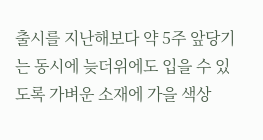출시를 지난해보다 약 5주 앞당기는 동시에 늦더위에도 입을 수 있도록 가벼운 소재에 가을 색상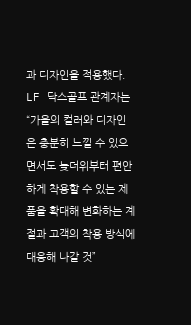과 디자인을 적용했다.
LF 닥스골프 관계자는 “가을의 컬러와 디자인은 충분히 느낄 수 있으면서도 늦더위부터 편안하게 착용할 수 있는 제품을 확대해 변화하는 계절과 고객의 착용 방식에 대응해 나갈 것”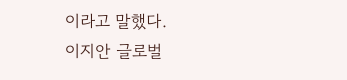이라고 말했다.
이지안 글로벌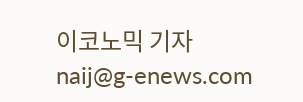이코노믹 기자 naij@g-enews.com